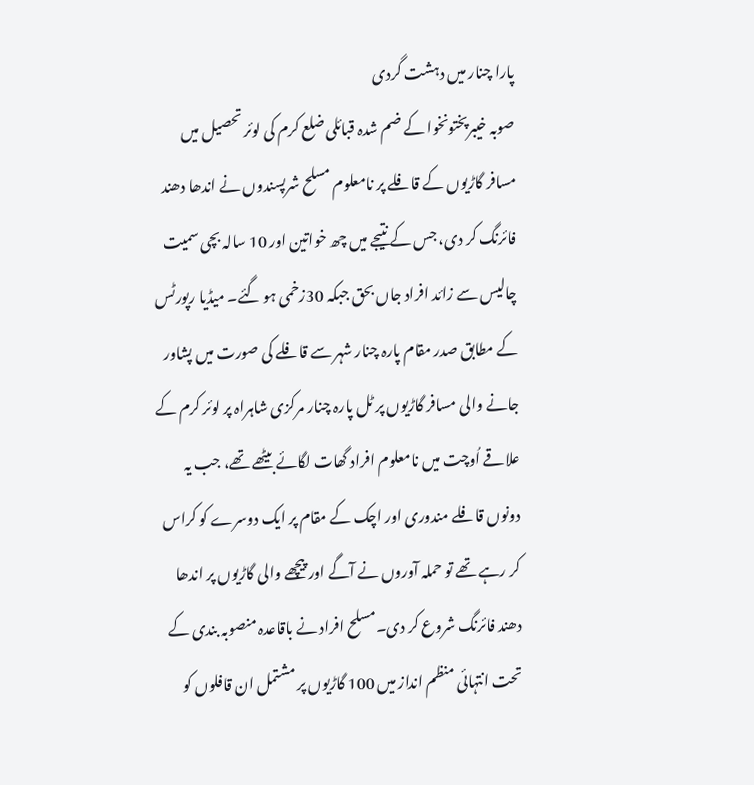پارا چنار میں دہشت گردی
صوبہ خیبرپختونخوا کے ضم شدہ قبائلی ضلع کرم کی لوئر تحصیل میں مسافر گاڑیوں کے قافلے پر نامعلوم مسلح شرپسندوں نے اندھا دھند فائرنگ کر دی، جس کے نتیجے میں چھ خواتین اور 10 سالہ بچی سمیت چالیس سے زائد افراد جاں بحق جبکہ 30زخمی ہو گئے۔ میڈیا رپورٹس کے مطابق صدر مقام پارہ چنار شہر سے قافلے کی صورت میں پشاور جانے والی مسافر گاڑیوں پر ٹل پارہ چنار مرکزی شاہراہ پر لوئر کرم کے علاقے اُوچت میں نامعلوم افراد گھات لگائے بیٹھے تھے، جب یہ دونوں قافلے مندوری اور اچک کے مقام پر ایک دوسرے کو کراس کر رہے تھے تو حملہ آوروں نے آگے اور پیچھے والی گاڑیوں پر اندھا دھند فائرنگ شروع کر دی۔مسلح افراد نے باقاعدہ منصوبہ بندی کے تحت انتہائی منظم انداز میں 100 گاڑیوں پر مشتمل ان قافلوں کو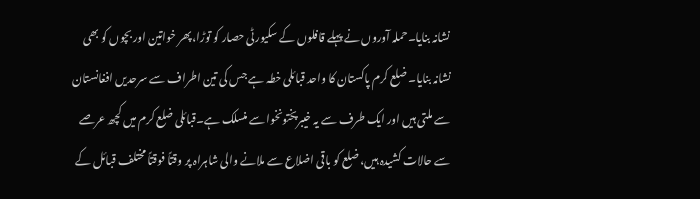نشانہ بنایا۔حملہ آوروں نے پہلے قافلوں کے سکیورٹی حصار کو توڑا،پھر خواتین اور بچوں کو بھی نشانہ بنایا۔ ضلع کرم پاکستان کا واحد قبائلی خطہ ہے جس کی تین اطراف سے سرحدیں افغانستان سے ملتی ہیں اور ایک طرف سے یہ خیبرپختونخوا سے منسلک ہے۔قبائلی ضلع کرم میں کچھ عرصے سے حالات کشیدہ ہیں، ضلع کو باقی اضلاع سے ملانے والی شاہراہ پر وقتاً فوقتاً مختلف قبائل کے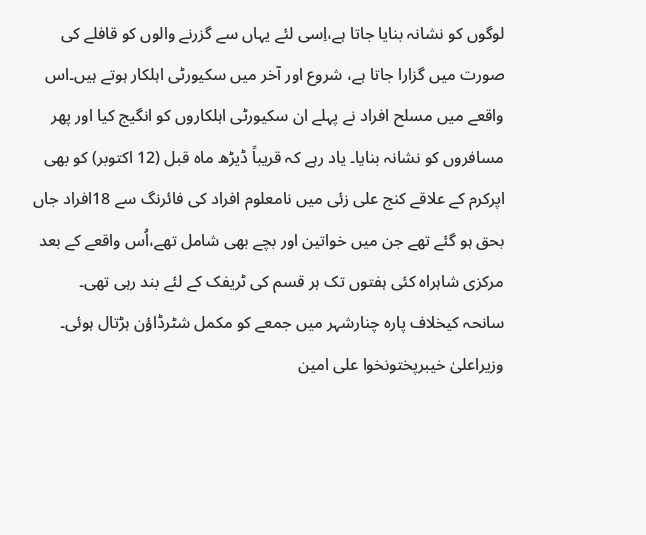لوگوں کو نشانہ بنایا جاتا ہے،اِسی لئے یہاں سے گزرنے والوں کو قافلے کی صورت میں گزارا جاتا ہے، شروع اور آخر میں سکیورٹی اہلکار ہوتے ہیں۔اس واقعے میں مسلح افراد نے پہلے ان سکیورٹی اہلکاروں کو انگیج کیا اور پھر مسافروں کو نشانہ بنایا۔ یاد رہے کہ قریباً ڈیڑھ ماہ قبل (12 اکتوبر) کو بھی اپرکرم کے علاقے کنج علی زئی میں نامعلوم افراد کی فائرنگ سے 18افراد جاں بحق ہو گئے تھے جن میں خواتین اور بچے بھی شامل تھے،اُس واقعے کے بعد مرکزی شاہراہ کئی ہفتوں تک ہر قسم کی ٹریفک کے لئے بند رہی تھی۔
سانحہ کیخلاف پارہ چنارشہر میں جمعے کو مکمل شٹرڈاؤن ہڑتال ہوئی۔ وزیراعلیٰ خیبرپختونخوا علی امین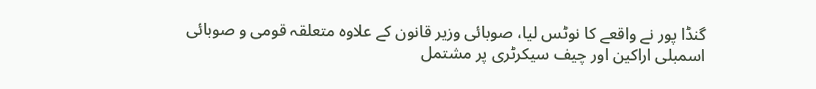گنڈا پور نے واقعے کا نوٹس لیا، صوبائی وزیر قانون کے علاوہ متعلقہ قومی و صوبائی اسمبلی اراکین اور چیف سیکرٹری پر مشتمل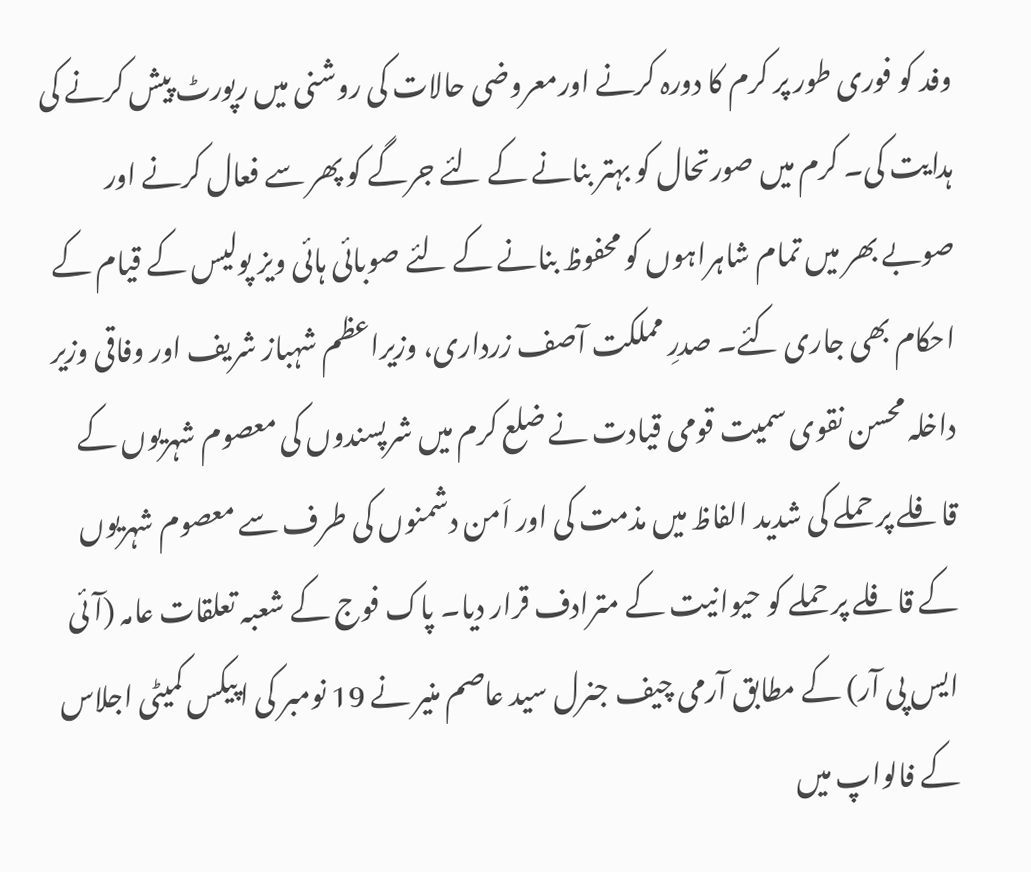وفد کو فوری طور پر کرم کا دورہ کرنے اورمعروضی حالات کی روشنی میں رپورٹ پیش کرنے کی ہدایت کی۔ کرم میں صورتحال کو بہتر بنانے کے لئے جرگے کو پھر سے فعال کرنے اور صوبے بھر میں تمام شاہراہوں کو محفوظ بنانے کے لئے صوبائی ہائی ویز پولیس کے قیام کے احکام بھی جاری کئے۔ صدرِ مملکت آصف زرداری، وزیراعظم شہباز شریف اور وفاقی وزیر داخلہ محسن نقوی سمیت قومی قیادت نے ضلع کرم میں شرپسندوں کی معصوم شہریوں کے قافلے پر حملے کی شدید الفاظ میں مذمت کی اور اَمن دشمنوں کی طرف سے معصوم شہریوں کے قافلے پر حملے کو حیوانیت کے مترادف قرار دیا۔ پاک فوج کے شعبہ تعلقات عامہ (آئی ایس پی آر) کے مطابق آرمی چیف جنرل سید عاصم منیر نے 19 نومبر کی اپیکس کمیٹی اجلاس کے فالواپ میں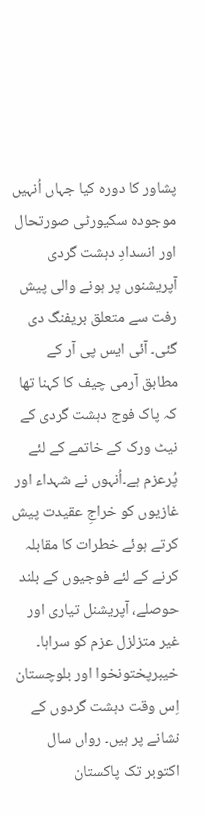پشاور کا دورہ کیا جہاں اُنہیں موجودہ سکیورٹی صورتحال اور انسدادِ دہشت گردی آپریشنوں پر ہونے والی پیش رفت سے متعلق بریفنگ دی گئی۔ آئی ایس پی آر کے مطابق آرمی چیف کا کہنا تھا کہ پاک فوج دہشت گردی کے نیٹ ورک کے خاتمے کے لئے پُرعزم ہے۔اُنہوں نے شہداء اور غازیوں کو خراجِ عقیدت پیش کرتے ہوئے خطرات کا مقابلہ کرنے کے لئے فوجیوں کے بلند حوصلے، آپریشنل تیاری اور غیر متزلزل عزم کو سراہا۔
خیبرپختونخوا اور بلوچستان اِس وقت دہشت گردوں کے نشانے پر ہیں۔ رواں سال اکتوبر تک پاکستان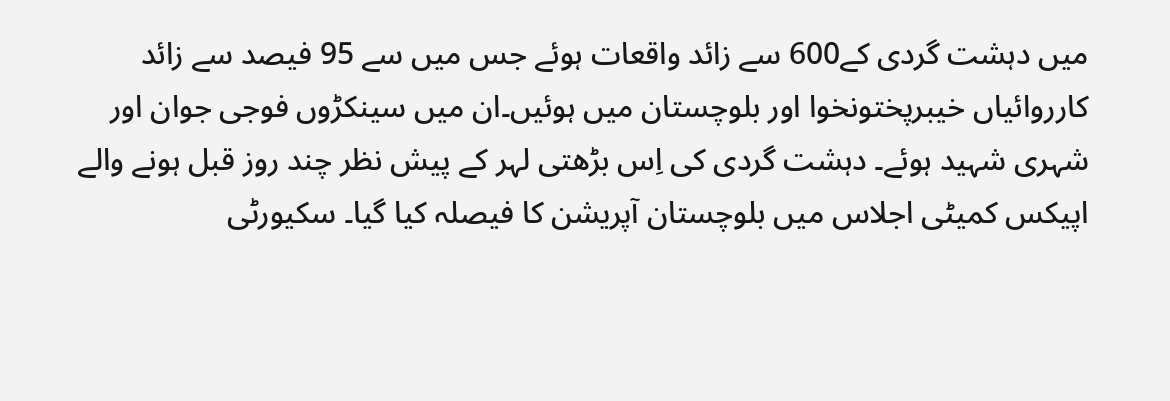میں دہشت گردی کے600 سے زائد واقعات ہوئے جس میں سے 95 فیصد سے زائد کارروائیاں خیبرپختونخوا اور بلوچستان میں ہوئیں۔ان میں سینکڑوں فوجی جوان اور شہری شہید ہوئے۔ دہشت گردی کی اِس بڑھتی لہر کے پیش نظر چند روز قبل ہونے والے اپیکس کمیٹی اجلاس میں بلوچستان آپریشن کا فیصلہ کیا گیا۔ سکیورٹی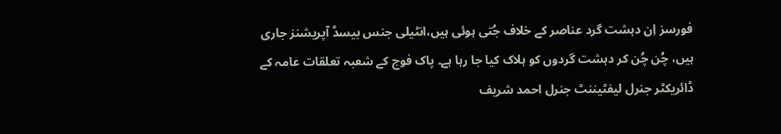فورسز اِن دہشت گرد عناصر کے خلاف جُتی ہوئی ہیں،انٹیلی جنس بیسڈ آپریشنز جاری ہیں، چُن چُن کر دہشت گردوں کو ہلاک کیا جا رہا ہے۔ پاک فوج کے شعبہ تعلقات عامہ کے ڈائریکٹر جنرل لیفٹیننٹ جنرل احمد شریف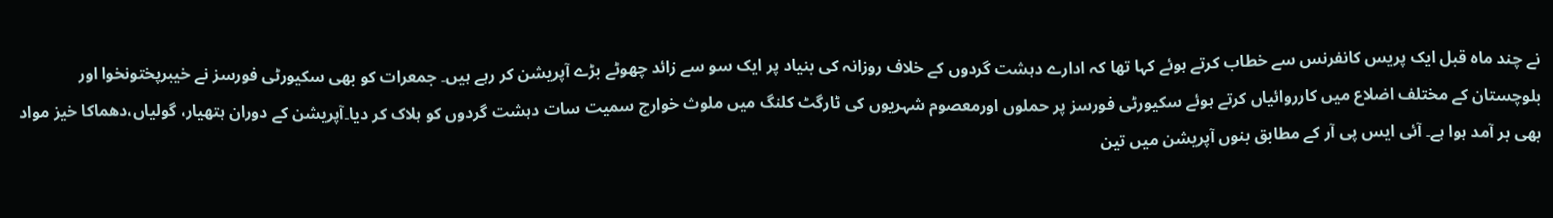نے چند ماہ قبل ایک پریس کانفرنس سے خطاب کرتے ہوئے کہا تھا کہ ادارے دہشت گردوں کے خلاف روزانہ کی بنیاد پر ایک سو سے زائد چھوٹے بڑے آپریشن کر رہے ہیں۔ جمعرات کو بھی سکیورٹی فورسز نے خیبرپختونخوا اور بلوچستان کے مختلف اضلاع میں کارروائیاں کرتے ہوئے سکیورٹی فورسز پر حملوں اورمعصوم شہریوں کی ٹارگٹ کلنگ میں ملوث خوارج سمیت سات دہشت گردوں کو ہلاک کر دیا۔آپریشن کے دوران ہتھیار، گولیاں،دھماکا خیز مواد بھی بر آمد ہوا ہے۔ آئی ایس پی آر کے مطابق بنوں آپریشن میں تین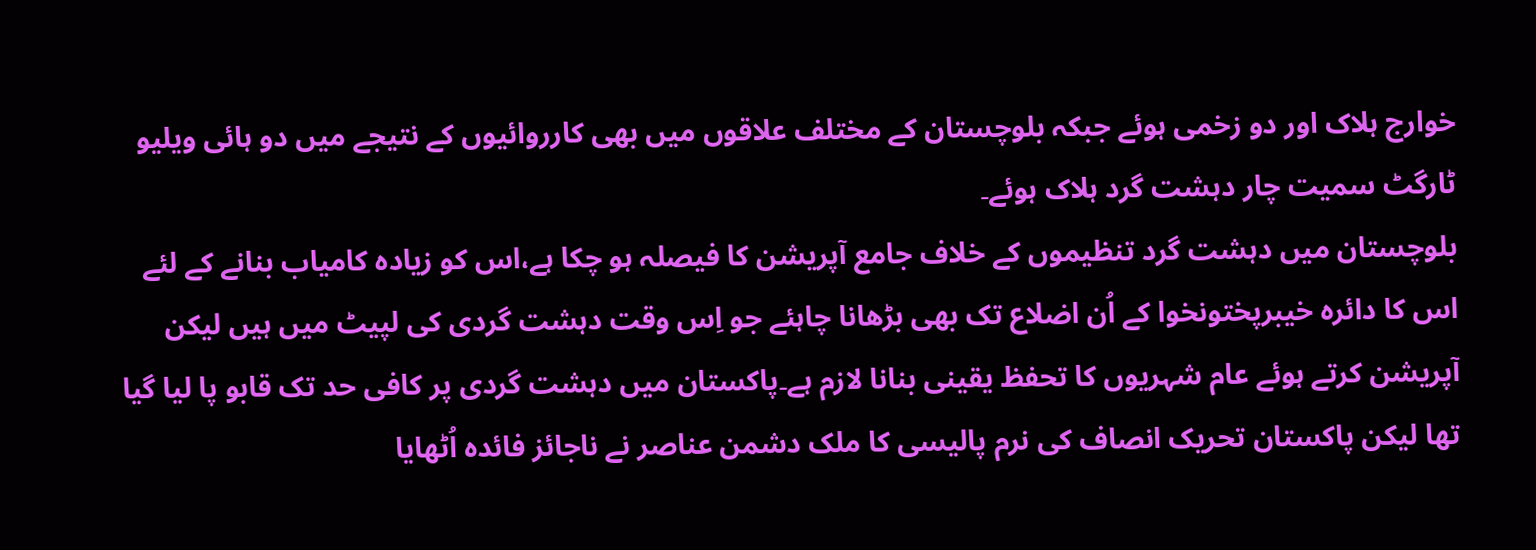خوارج ہلاک اور دو زخمی ہوئے جبکہ بلوچستان کے مختلف علاقوں میں بھی کارروائیوں کے نتیجے میں دو ہائی ویلیو ٹارگٹ سمیت چار دہشت گرد ہلاک ہوئے۔
بلوچستان میں دہشت گرد تنظیموں کے خلاف جامع آپریشن کا فیصلہ ہو چکا ہے،اس کو زیادہ کامیاب بنانے کے لئے اس کا دائرہ خیبرپختونخوا کے اُن اضلاع تک بھی بڑھانا چاہئے جو اِس وقت دہشت گردی کی لپیٹ میں ہیں لیکن آپریشن کرتے ہوئے عام شہریوں کا تحفظ یقینی بنانا لازم ہے۔پاکستان میں دہشت گردی پر کافی حد تک قابو پا لیا گیا تھا لیکن پاکستان تحریک انصاف کی نرم پالیسی کا ملک دشمن عناصر نے ناجائز فائدہ اُٹھایا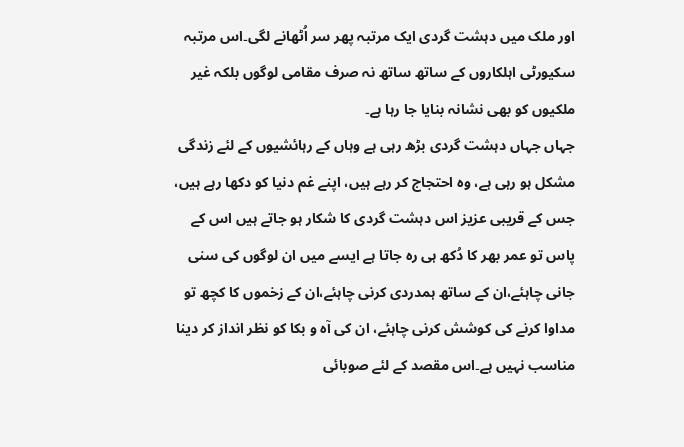اور ملک میں دہشت گردی ایک مرتبہ پھر سر اُٹھانے لگی۔اس مرتبہ سکیورٹی اہلکاروں کے ساتھ ساتھ نہ صرف مقامی لوگوں بلکہ غیر ملکیوں کو بھی نشانہ بنایا جا رہا ہے۔
جہاں جہاں دہشت گردی بڑھ رہی ہے وہاں کے رہائشیوں کے لئے زندگی مشکل ہو رہی ہے، وہ احتجاج کر رہے ہیں، اپنے غم دنیا کو دکھا رہے ہیں، جس کے قریبی عزیز اس دہشت گردی کا شکار ہو جاتے ہیں اس کے پاس تو عمر بھر کا دُکھ ہی رہ جاتا ہے ایسے میں ان لوگوں کی سنی جانی چاہئے،ان کے ساتھ ہمدردی کرنی چاہئے،ان کے زخموں کا کچھ تو مداوا کرنے کی کوشش کرنی چاہئے، ان کی آہ و بکا کو نظر انداز کر دینا مناسب نہیں ہے۔اس مقصد کے لئے صوبائی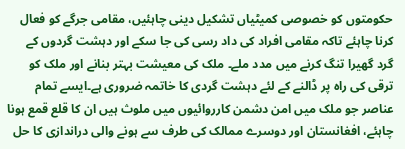حکومتوں کو خصوصی کمیٹیاں تشکیل دینی چاہئیں، مقامی جرگے کو فعال کرنا چاہئے تاکہ مقامی افراد کی داد رسی کی جا سکے اور دہشت گردوں کے گرد گھیرا تنگ کرنے میں مدد ملے۔ ملک کی معیشت بہتر بنانے اور ملک کو ترقی کی راہ پر ڈالنے کے لئے دہشت گردی کا خاتمہ ضروری ہے۔ایسے تمام عناصر جو ملک میں امن دشمن کارروائیوں میں ملوث ہیں ان کا قلع قمع ہونا چاہئے، افغانستان اور دوسرے ممالک کی طرف سے ہونے والی دراندازی کا حل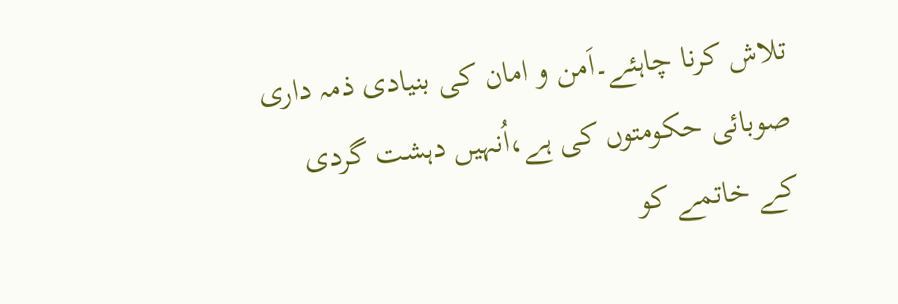تلاش کرنا چاہئے۔اَمن و امان کی بنیادی ذمہ داری صوبائی حکومتوں کی ہے،اُنہیں دہشت گردی کے خاتمے کو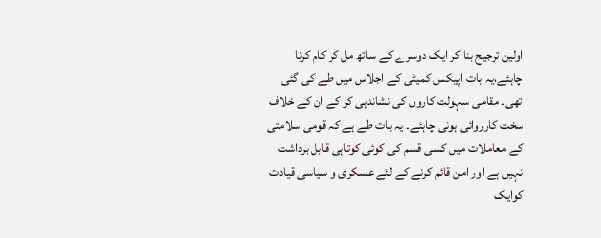اولین ترجیح بنا کر ایک دوسرے کے ساتھ مل کر کام کرنا چاہئے،یہ بات اپیکس کمیٹی کے اجلاس میں طے کی گئی تھی۔ مقامی سہولت کاروں کی نشاندہی کر کے ان کے خلاف سخت کارروائی ہونی چاہئے۔ یہ بات طے ہے کہ قومی سلامتی کے معاملات میں کسی قسم کی کوئی کوتاہی قابل برداشت نہیں ہے اور امن قائم کرنے کے لئے عسکری و سیاسی قیادت کوایک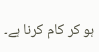ہو کر کام کرنا ہے۔